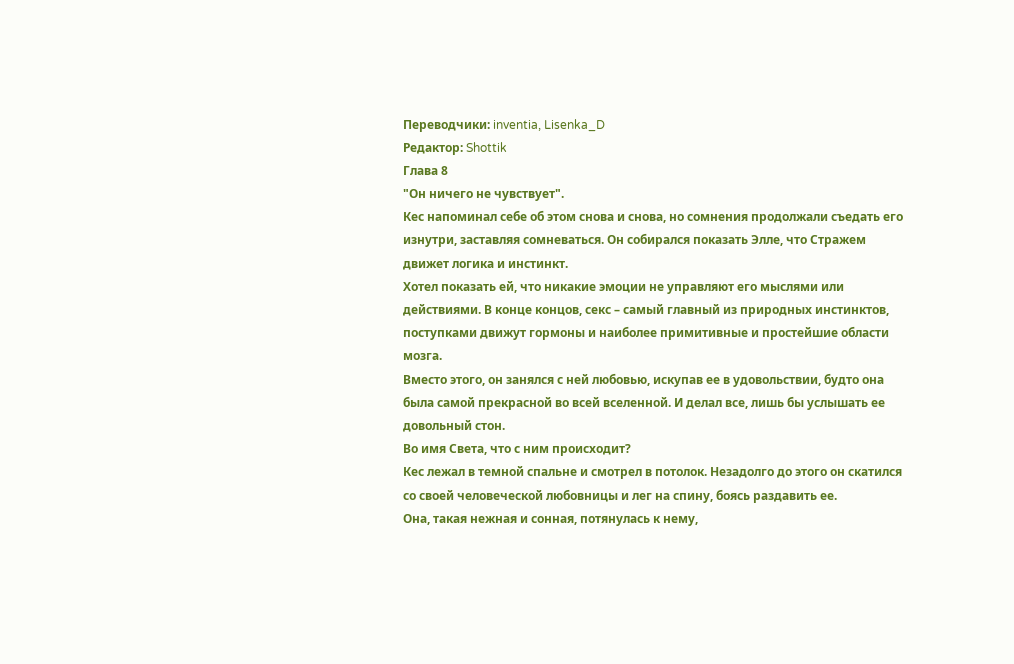Переводчики: inventia, Lisenka_D
Редактор: Shottik
Глава 8
"Он ничего не чувствует".
Кес напоминал себе об этом снова и снова, но сомнения продолжали съедать его изнутри, заставляя сомневаться. Он собирался показать Элле, что Стражем движет логика и инстинкт.
Хотел показать ей, что никакие эмоции не управляют его мыслями или действиями. В конце концов, секс – самый главный из природных инстинктов, поступками движут гормоны и наиболее примитивные и простейшие области мозга.
Вместо этого, он занялся с ней любовью, искупав ее в удовольствии, будто она была самой прекрасной во всей вселенной. И делал все, лишь бы услышать ее довольный стон.
Во имя Света, что с ним происходит?
Кес лежал в темной спальне и смотрел в потолок. Незадолго до этого он скатился со своей человеческой любовницы и лег на спину, боясь раздавить ее.
Она, такая нежная и сонная, потянулась к нему,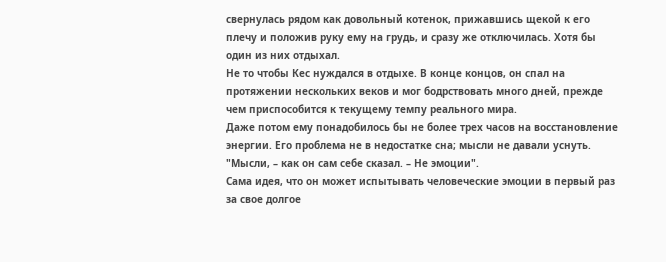свернулась рядом как довольный котенок, прижавшись щекой к его плечу и положив руку ему на грудь, и сразу же отключилась. Хотя бы один из них отдыхал.
Не то чтобы Кес нуждался в отдыхе. В конце концов, он спал на протяжении нескольких веков и мог бодрствовать много дней, прежде чем приспособится к текущему темпу реального мира.
Даже потом ему понадобилось бы не более трех часов на восстановление энергии. Его проблема не в недостатке сна; мысли не давали уснуть.
"Мысли, – как он сам себе сказал. – Не эмоции".
Сама идея, что он может испытывать человеческие эмоции в первый раз за свое долгое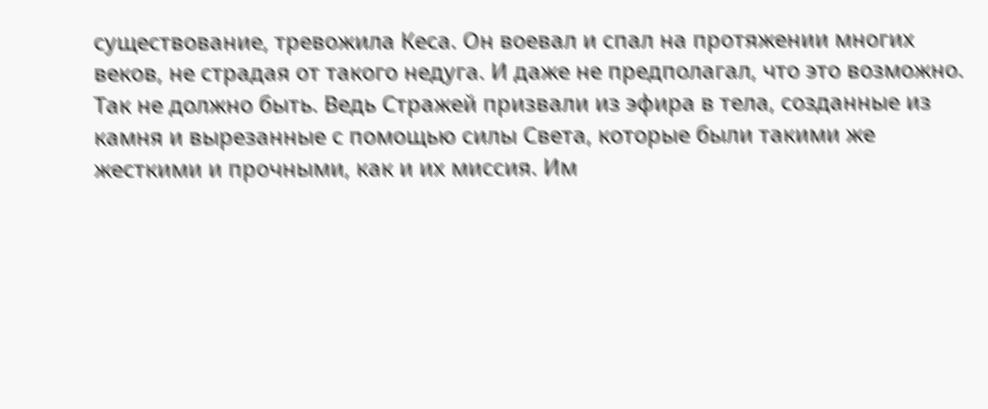существование, тревожила Кеса. Он воевал и спал на протяжении многих веков, не страдая от такого недуга. И даже не предполагал, что это возможно.
Так не должно быть. Ведь Стражей призвали из эфира в тела, созданные из камня и вырезанные с помощью силы Света, которые были такими же жесткими и прочными, как и их миссия. Им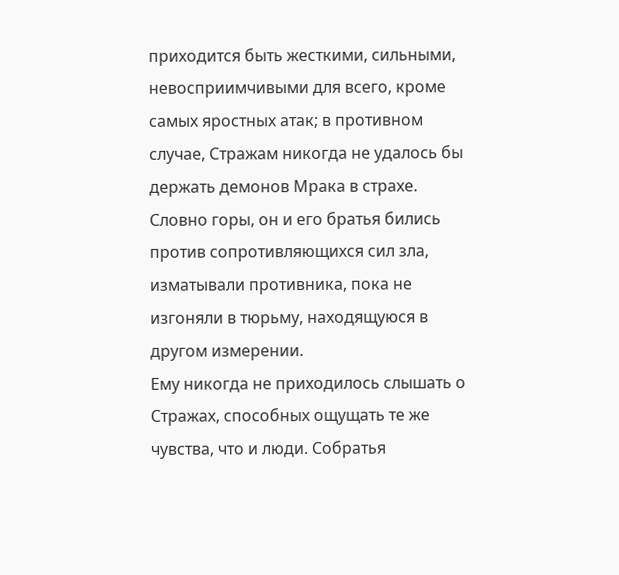приходится быть жесткими, сильными, невосприимчивыми для всего, кроме самых яростных атак; в противном случае, Стражам никогда не удалось бы держать демонов Мрака в страхе.
Словно горы, он и его братья бились против сопротивляющихся сил зла, изматывали противника, пока не изгоняли в тюрьму, находящуюся в другом измерении.
Ему никогда не приходилось слышать о Стражах, способных ощущать те же чувства, что и люди. Собратья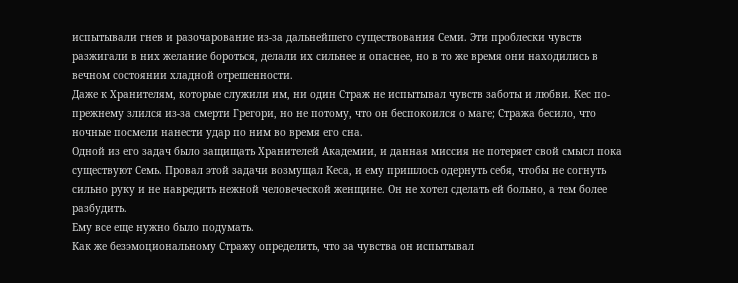испытывали гнев и разочарование из-за дальнейшего существования Семи. Эти проблески чувств разжигали в них желание бороться, делали их сильнее и опаснее, но в то же время они находились в вечном состоянии хладной отрешенности.
Даже к Хранителям, которые служили им, ни один Страж не испытывал чувств заботы и любви. Кес по-прежнему злился из-за смерти Грегори, но не потому, что он беспокоился о маге; Стража бесило, что ночные посмели нанести удар по ним во время его сна.
Одной из его задач было защищать Хранителей Академии, и данная миссия не потеряет свой смысл пока существуют Семь. Провал этой задачи возмущал Кеса, и ему пришлось одернуть себя, чтобы не согнуть сильно руку и не навредить нежной человеческой женщине. Он не хотел сделать ей больно, а тем более разбудить.
Ему все еще нужно было подумать.
Как же безэмоциональному Стражу определить, что за чувства он испытывал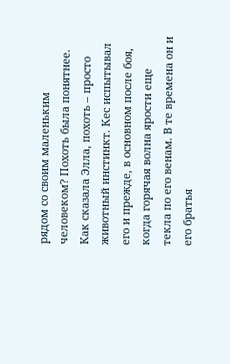рядом со своим маленьким человеком? Похоть была понятнее. Как сказала Элла, похоть – просто животный инстинкт. Кес испытывал его и прежде, в основном после боя, когда горячая волна ярости еще текла по его венам. В те времена он и его братья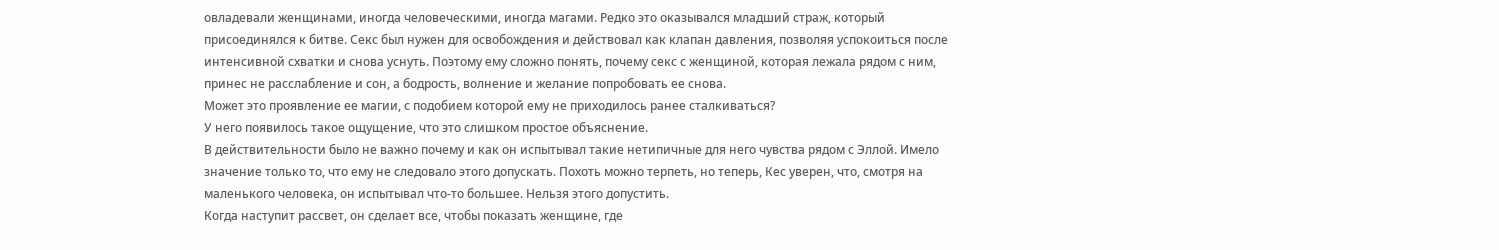овладевали женщинами, иногда человеческими, иногда магами. Редко это оказывался младший страж, который присоединялся к битве. Секс был нужен для освобождения и действовал как клапан давления, позволяя успокоиться после интенсивной схватки и снова уснуть. Поэтому ему сложно понять, почему секс с женщиной, которая лежала рядом с ним, принес не расслабление и сон, а бодрость, волнение и желание попробовать ее снова.
Может это проявление ее магии, с подобием которой ему не приходилось ранее сталкиваться?
У него появилось такое ощущение, что это слишком простое объяснение.
В действительности было не важно почему и как он испытывал такие нетипичные для него чувства рядом с Эллой. Имело значение только то, что ему не следовало этого допускать. Похоть можно терпеть, но теперь, Кес уверен, что, смотря на маленького человека, он испытывал что-то большее. Нельзя этого допустить.
Когда наступит рассвет, он сделает все, чтобы показать женщине, где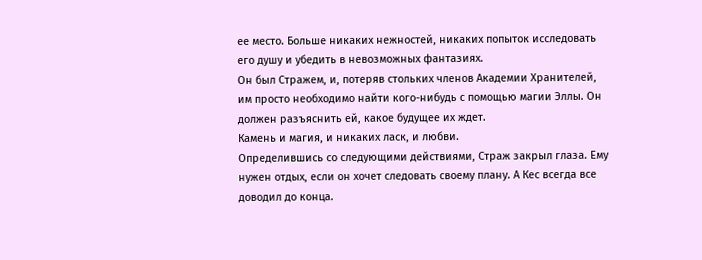ее место. Больше никаких нежностей, никаких попыток исследовать его душу и убедить в невозможных фантазиях.
Он был Стражем, и, потеряв стольких членов Академии Хранителей, им просто необходимо найти кого-нибудь с помощью магии Эллы. Он должен разъяснить ей, какое будущее их ждет.
Камень и магия, и никаких ласк, и любви.
Определившись со следующими действиями, Страж закрыл глаза. Ему нужен отдых, если он хочет следовать своему плану. А Кес всегда все доводил до конца.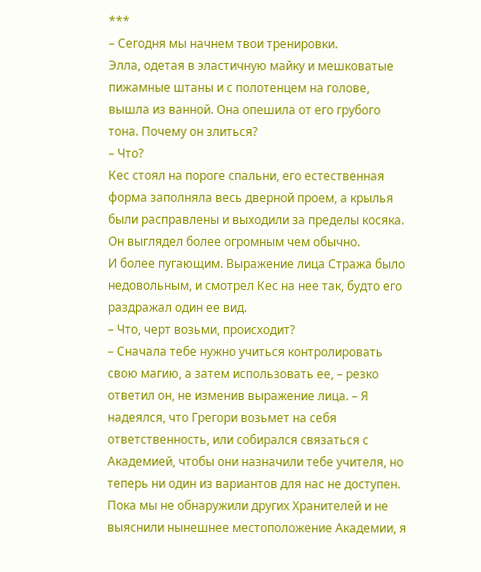***
– Сегодня мы начнем твои тренировки.
Элла, одетая в эластичную майку и мешковатые пижамные штаны и с полотенцем на голове, вышла из ванной. Она опешила от его грубого тона. Почему он злиться?
– Что?
Кес стоял на пороге спальни, его естественная форма заполняла весь дверной проем, а крылья были расправлены и выходили за пределы косяка. Он выглядел более огромным чем обычно.
И более пугающим. Выражение лица Стража было недовольным, и смотрел Кес на нее так, будто его раздражал один ее вид.
– Что, черт возьми, происходит?
– Сначала тебе нужно учиться контролировать свою магию, а затем использовать ее, – резко ответил он, не изменив выражение лица. – Я надеялся, что Грегори возьмет на себя ответственность, или собирался связаться с Академией, чтобы они назначили тебе учителя, но теперь ни один из вариантов для нас не доступен. Пока мы не обнаружили других Хранителей и не выяснили нынешнее местоположение Академии, я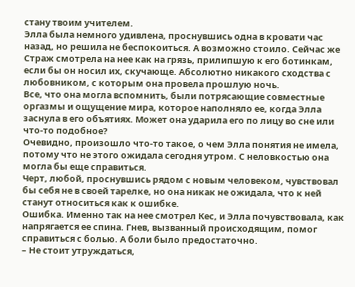стану твоим учителем.
Элла была немного удивлена, проснувшись одна в кровати час назад, но решила не беспокоиться. А возможно стоило. Сейчас же Страж смотрела на нее как на грязь, прилипшую к его ботинкам, если бы он носил их, скучающе. Абсолютно никакого сходства с любовником, с которым она провела прошлую ночь.
Все, что она могла вспомнить, были потрясающие совместные оргазмы и ощущение мира, которое наполняло ее, когда Элла заснула в его объятиях. Может она ударила его по лицу во сне или что-то подобное?
Очевидно, произошло что-то такое, о чем Элла понятия не имела, потому что не этого ожидала сегодня утром. С неловкостью она могла бы еще справиться.
Черт, любой, проснувшись рядом с новым человеком, чувствовал бы себя не в своей тарелке, но она никак не ожидала, что к ней станут относиться как к ошибке.
Ошибка. Именно так на нее смотрел Кес, и Элла почувствовала, как напрягается ее спина. Гнев, вызванный происходящим, помог справиться с болью. А боли было предостаточно.
– Не стоит утруждаться,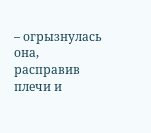– огрызнулась она, расправив плечи и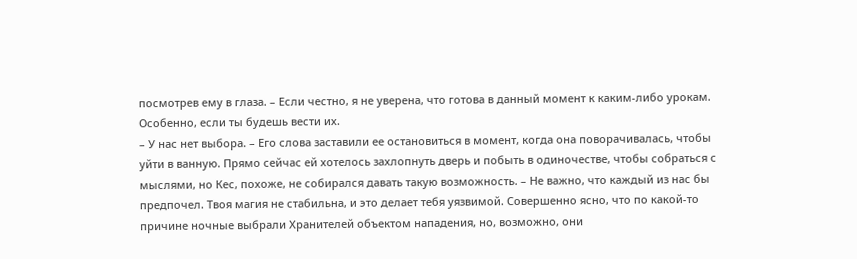посмотрев ему в глаза. – Если честно, я не уверена, что готова в данный момент к каким-либо урокам. Особенно, если ты будешь вести их.
– У нас нет выбора. – Его слова заставили ее остановиться в момент, когда она поворачивалась, чтобы уйти в ванную. Прямо сейчас ей хотелось захлопнуть дверь и побыть в одиночестве, чтобы собраться с мыслями, но Кес, похоже, не собирался давать такую возможность. – Не важно, что каждый из нас бы предпочел. Твоя магия не стабильна, и это делает тебя уязвимой. Совершенно ясно, что по какой-то причине ночные выбрали Хранителей объектом нападения, но, возможно, они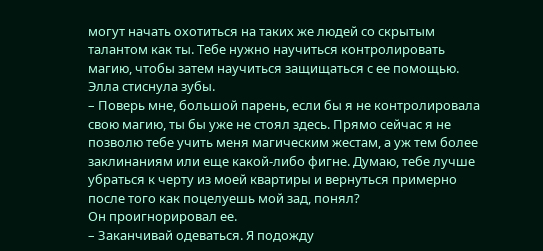могут начать охотиться на таких же людей со скрытым талантом как ты. Тебе нужно научиться контролировать магию, чтобы затем научиться защищаться с ее помощью.
Элла стиснула зубы.
– Поверь мне, большой парень, если бы я не контролировала свою магию, ты бы уже не стоял здесь. Прямо сейчас я не позволю тебе учить меня магическим жестам, а уж тем более заклинаниям или еще какой-либо фигне. Думаю, тебе лучше убраться к черту из моей квартиры и вернуться примерно после того как поцелуешь мой зад, понял?
Он проигнорировал ее.
– Заканчивай одеваться. Я подожду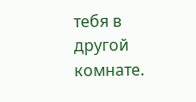тебя в другой комнате.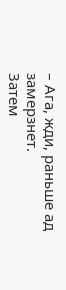– Ага, жди, раньше ад замерзнет.
Затем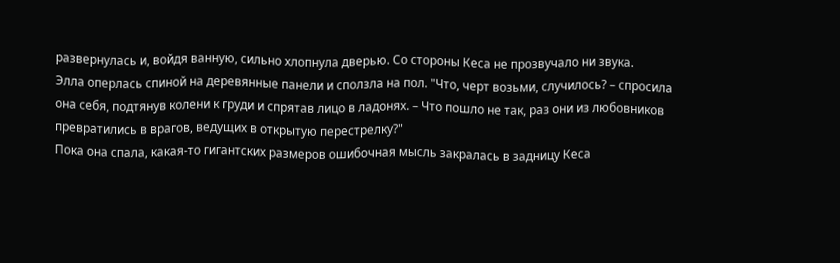развернулась и, войдя ванную, сильно хлопнула дверью. Со стороны Кеса не прозвучало ни звука.
Элла оперлась спиной на деревянные панели и сползла на пол. "Что, черт возьми, случилось? – спросила она себя, подтянув колени к груди и спрятав лицо в ладонях. – Что пошло не так, раз они из любовников превратились в врагов, ведущих в открытую перестрелку?"
Пока она спала, какая-то гигантских размеров ошибочная мысль закралась в задницу Кеса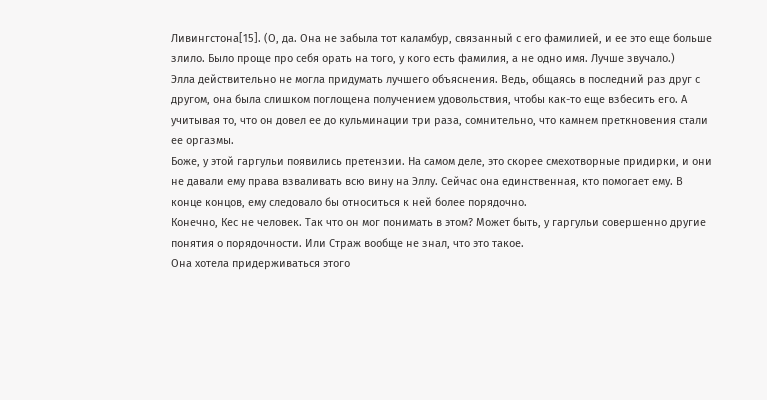Ливингстона[15]. (О, да. Она не забыла тот каламбур, связанный с его фамилией, и ее это еще больше злило. Было проще про себя орать на того, у кого есть фамилия, а не одно имя. Лучше звучало.)
Элла действительно не могла придумать лучшего объяснения. Ведь, общаясь в последний раз друг с другом, она была слишком поглощена получением удовольствия, чтобы как-то еще взбесить его. А учитывая то, что он довел ее до кульминации три раза, сомнительно, что камнем преткновения стали ее оргазмы.
Боже, у этой гаргульи появились претензии. На самом деле, это скорее смехотворные придирки, и они не давали ему права взваливать всю вину на Эллу. Сейчас она единственная, кто помогает ему. В конце концов, ему следовало бы относиться к ней более порядочно.
Конечно, Кес не человек. Так что он мог понимать в этом? Может быть, у гаргульи совершенно другие понятия о порядочности. Или Страж вообще не знал, что это такое.
Она хотела придерживаться этого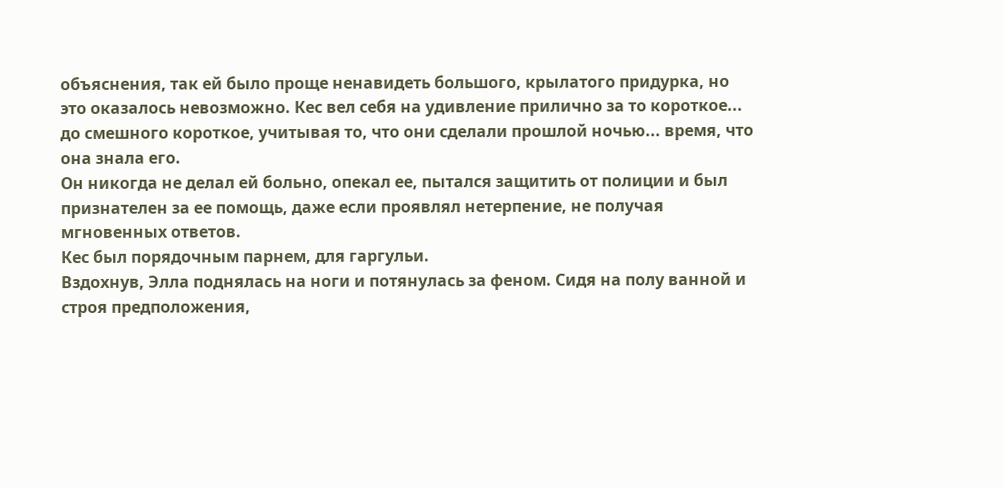объяснения, так ей было проще ненавидеть большого, крылатого придурка, но это оказалось невозможно. Кес вел себя на удивление прилично за то короткое... до смешного короткое, учитывая то, что они сделали прошлой ночью... время, что она знала его.
Он никогда не делал ей больно, опекал ее, пытался защитить от полиции и был признателен за ее помощь, даже если проявлял нетерпение, не получая мгновенных ответов.
Кес был порядочным парнем, для гаргульи.
Вздохнув, Элла поднялась на ноги и потянулась за феном. Сидя на полу ванной и строя предположения,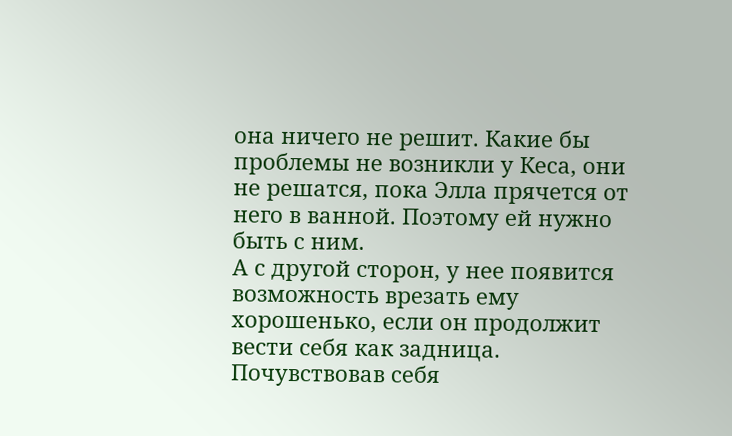она ничего не решит. Какие бы проблемы не возникли у Кеса, они не решатся, пока Элла прячется от него в ванной. Поэтому ей нужно быть с ним.
А с другой сторон, у нее появится возможность врезать ему хорошенько, если он продолжит вести себя как задница.
Почувствовав себя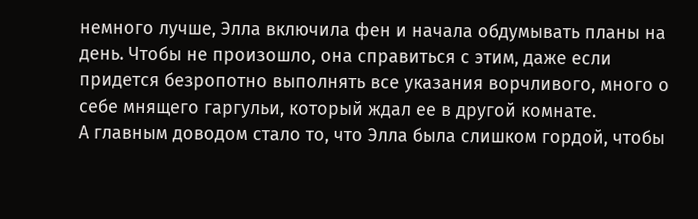немного лучше, Элла включила фен и начала обдумывать планы на день. Чтобы не произошло, она справиться с этим, даже если придется безропотно выполнять все указания ворчливого, много о себе мнящего гаргульи, который ждал ее в другой комнате.
А главным доводом стало то, что Элла была слишком гордой, чтобы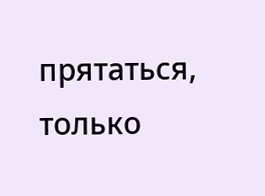прятаться, только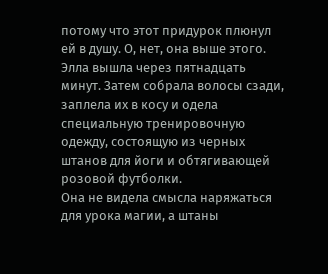потому что этот придурок плюнул ей в душу. О, нет, она выше этого.
Элла вышла через пятнадцать минут. Затем собрала волосы сзади, заплела их в косу и одела специальную тренировочную одежду, состоящую из черных штанов для йоги и обтягивающей розовой футболки.
Она не видела смысла наряжаться для урока магии, а штаны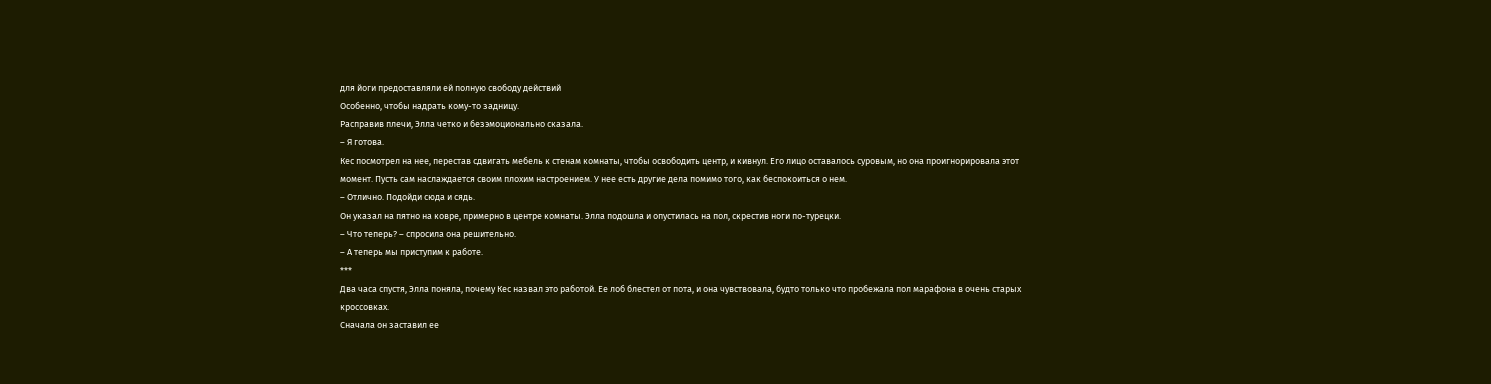для йоги предоставляли ей полную свободу действий
Особенно, чтобы надрать кому-то задницу.
Расправив плечи, Элла четко и безэмоционально сказала.
– Я готова.
Кес посмотрел на нее, перестав сдвигать мебель к стенам комнаты, чтобы освободить центр, и кивнул. Его лицо оставалось суровым, но она проигнорировала этот момент. Пусть сам наслаждается своим плохим настроением. У нее есть другие дела помимо того, как беспокоиться о нем.
– Отлично. Подойди сюда и сядь.
Он указал на пятно на ковре, примерно в центре комнаты. Элла подошла и опустилась на пол, скрестив ноги по-турецки.
– Что теперь? – спросила она решительно.
– А теперь мы приступим к работе.
***
Два часа спустя, Элла поняла, почему Кес назвал это работой. Ее лоб блестел от пота, и она чувствовала, будто только что пробежала пол марафона в очень старых кроссовках.
Сначала он заставил ее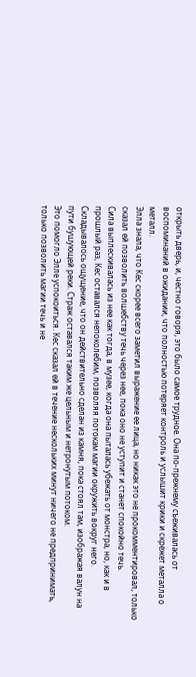открыть дверь, и, честно говоря, это было самое трудное. Она по-прежнему съеживалась от воспоминаний в ожидании, что полностью потеряет контроль и услышит крики и скрежет металла о металл.
Элла знала, что Кес скорее всего заметил выражение ее лица, но никак это не прокомментировал, только сказал ей позволить волшебству течь через нее, пока оно не уступит и станет спокойно течь.
Сила выплескивалась из нее как тогда, в музее, когда она пыталась убежать от монстра, но, как и в прошлый раз, Кес оставался непоколебим, позволяя потокам магии окружить вокруг него.
Складывалось ощущение, что он действительно сделан из камня, пока стоял там, изображая валун на пути бушующей реки. Страж оставался таким же цельным и нетронутым потоком.
Это помогло Элле успокоиться. Кес сказал ей в течение нескольких минут ничего не предпринимать, только позволить магии течь и не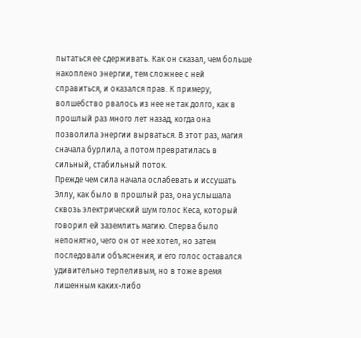пытаться ее сдерживать. Как он сказал, чем больше накоплено энергии, тем сложнее с ней справиться, и оказался прав. К примеру, волшебство рвалось из нее не так долго, как в прошлый раз много лет назад, когда она позволила энергии вырваться. В этот раз, магия сначала бурлила, а потом превратилась в сильный, стабильный поток.
Прежде чем сила начала ослабевать и иссушать Эллу, как было в прошлый раз, она услышала сквозь электрический шум голос Кеса, который говорил ей заземлить магию. Сперва было непонятно, чего он от нее хотел, но затем последовали объяснения, и его голос оставался удивительно терпеливым, но в тоже время лишенным каких-либо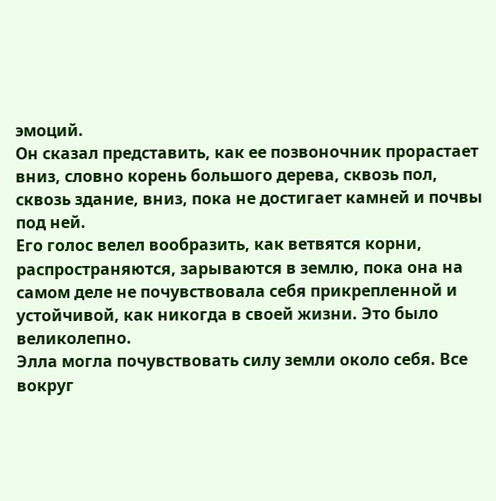эмоций.
Он сказал представить, как ее позвоночник прорастает вниз, словно корень большого дерева, сквозь пол, сквозь здание, вниз, пока не достигает камней и почвы под ней.
Его голос велел вообразить, как ветвятся корни, распространяются, зарываются в землю, пока она на самом деле не почувствовала себя прикрепленной и устойчивой, как никогда в своей жизни. Это было великолепно.
Элла могла почувствовать силу земли около себя. Все вокруг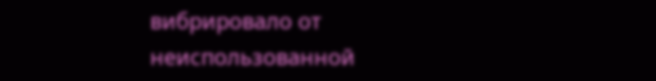вибрировало от неиспользованной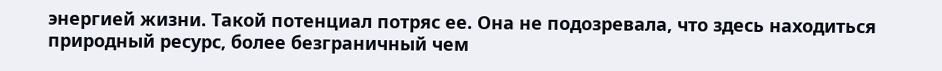энергией жизни. Такой потенциал потряс ее. Она не подозревала, что здесь находиться природный ресурс, более безграничный чем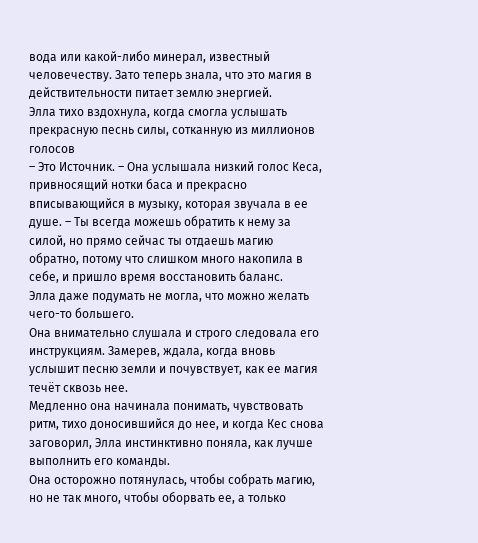вода или какой-либо минерал, известный человечеству. Зато теперь знала, что это магия в действительности питает землю энергией.
Элла тихо вздохнула, когда смогла услышать прекрасную песнь силы, сотканную из миллионов голосов
– Это Источник. – Она услышала низкий голос Кеса, привносящий нотки баса и прекрасно вписывающийся в музыку, которая звучала в ее душе. – Ты всегда можешь обратить к нему за силой, но прямо сейчас ты отдаешь магию обратно, потому что слишком много накопила в себе, и пришло время восстановить баланс.
Элла даже подумать не могла, что можно желать чего-то большего.
Она внимательно слушала и строго следовала его инструкциям. Замерев, ждала, когда вновь услышит песню земли и почувствует, как ее магия течёт сквозь нее.
Медленно она начинала понимать, чувствовать ритм, тихо доносившийся до нее, и когда Кес снова заговорил, Элла инстинктивно поняла, как лучше выполнить его команды.
Она осторожно потянулась, чтобы собрать магию, но не так много, чтобы оборвать ее, а только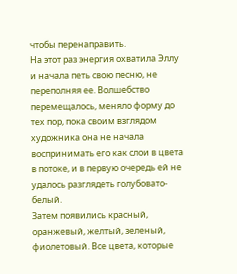чтобы перенаправить.
На этот раз энергия охватила Эллу и начала петь свою песню, не переполняя ее. Волшебство перемещалось, меняло форму до тех пор, пока своим взглядом художника она не начала воспринимать его как слои в цвета в потоке, и в первую очередь ей не удалось разглядеть голубовато-белый.
Затем появились красный, оранжевый, желтый, зеленый, фиолетовый. Все цвета, которые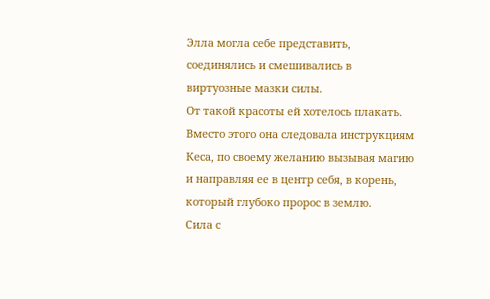Элла могла себе представить, соединялись и смешивались в виртуозные мазки силы.
От такой красоты ей хотелось плакать.
Вместо этого она следовала инструкциям Кеса, по своему желанию вызывая магию и направляя ее в центр себя, в корень, который глубоко пророс в землю.
Сила с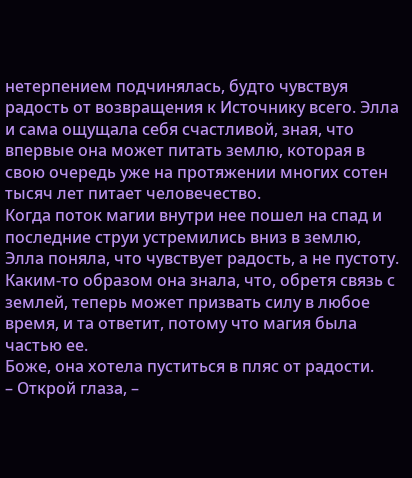нетерпением подчинялась, будто чувствуя радость от возвращения к Источнику всего. Элла и сама ощущала себя счастливой, зная, что впервые она может питать землю, которая в свою очередь уже на протяжении многих сотен тысяч лет питает человечество.
Когда поток магии внутри нее пошел на спад и последние струи устремились вниз в землю, Элла поняла, что чувствует радость, а не пустоту.
Каким-то образом она знала, что, обретя связь с землей, теперь может призвать силу в любое время, и та ответит, потому что магия была частью ее.
Боже, она хотела пуститься в пляс от радости.
– Открой глаза, –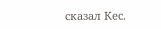сказал Кес.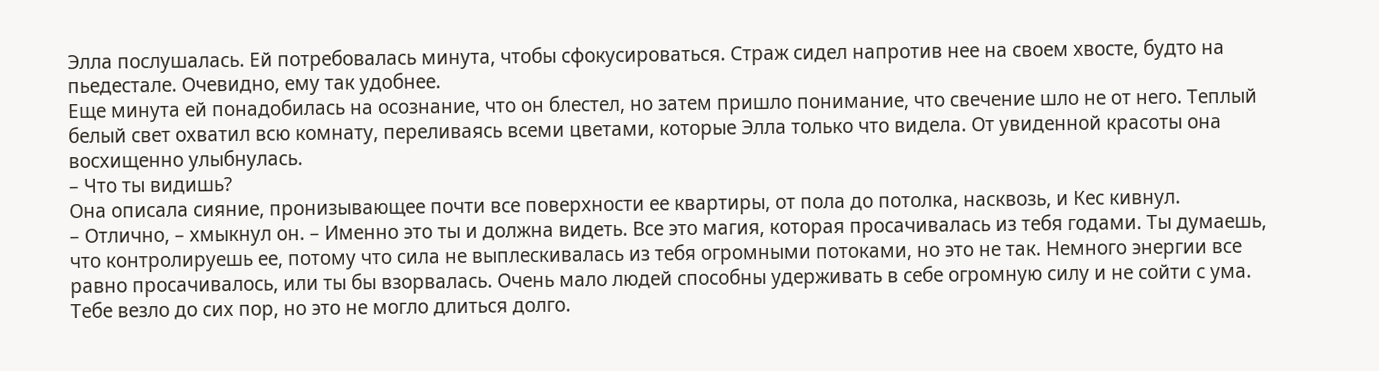Элла послушалась. Ей потребовалась минута, чтобы сфокусироваться. Страж сидел напротив нее на своем хвосте, будто на пьедестале. Очевидно, ему так удобнее.
Еще минута ей понадобилась на осознание, что он блестел, но затем пришло понимание, что свечение шло не от него. Теплый белый свет охватил всю комнату, переливаясь всеми цветами, которые Элла только что видела. От увиденной красоты она восхищенно улыбнулась.
– Что ты видишь?
Она описала сияние, пронизывающее почти все поверхности ее квартиры, от пола до потолка, насквозь, и Кес кивнул.
– Отлично, – хмыкнул он. – Именно это ты и должна видеть. Все это магия, которая просачивалась из тебя годами. Ты думаешь, что контролируешь ее, потому что сила не выплескивалась из тебя огромными потоками, но это не так. Немного энергии все равно просачивалось, или ты бы взорвалась. Очень мало людей способны удерживать в себе огромную силу и не сойти с ума. Тебе везло до сих пор, но это не могло длиться долго.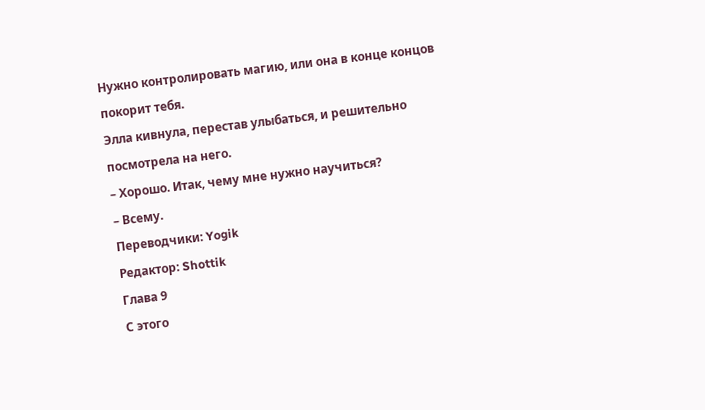Нужно контролировать магию, или она в конце концов покорит тебя.
Элла кивнула, перестав улыбаться, и решительно посмотрела на него.
– Хорошо. Итак, чему мне нужно научиться?
– Всему.
Переводчики: Yogik
Редактор: Shottik
Глава 9
С этого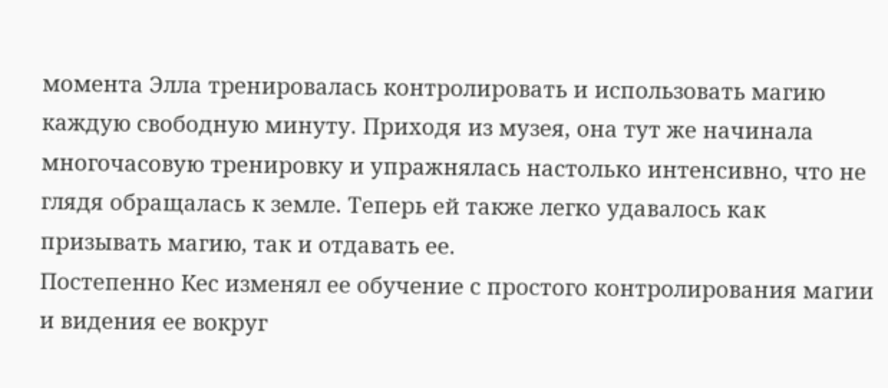момента Элла тренировалась контролировать и использовать магию каждую свободную минуту. Приходя из музея, она тут же начинала многочасовую тренировку и упражнялась настолько интенсивно, что не глядя обращалась к земле. Теперь ей также легко удавалось как призывать магию, так и отдавать ее.
Постепенно Кес изменял ее обучение с простого контролирования магии и видения ее вокруг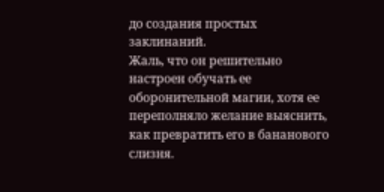до создания простых заклинаний.
Жаль, что он решительно настроен обучать ее оборонительной магии, хотя ее переполняло желание выяснить, как превратить его в бананового слизня.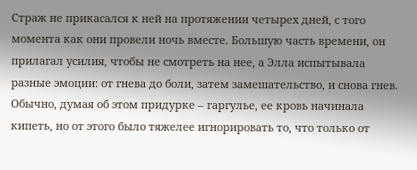Страж не прикасался к ней на протяжении четырех дней, с того момента как они провели ночь вместе. Большую часть времени, он прилагал усилия, чтобы не смотреть на нее, а Элла испытывала разные эмоции: от гнева до боли, затем замешательство, и снова гнев.
Обычно, думая об этом придурке – гаргулье, ее кровь начинала кипеть, но от этого было тяжелее игнорировать то, что только от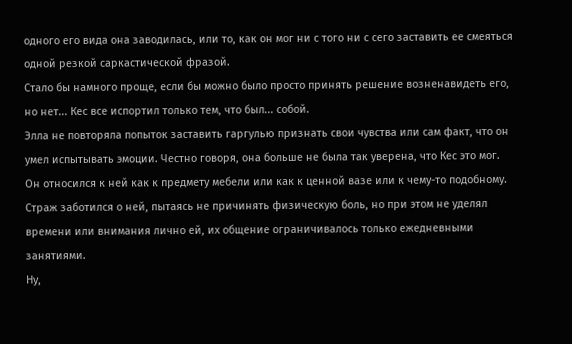одного его вида она заводилась, или то, как он мог ни с того ни с сего заставить ее смеяться одной резкой саркастической фразой.
Стало бы намного проще, если бы можно было просто принять решение возненавидеть его, но нет... Кес все испортил только тем, что был... собой.
Элла не повторяла попыток заставить гаргулью признать свои чувства или сам факт, что он умел испытывать эмоции. Честно говоря, она больше не была так уверена, что Кес это мог. Он относился к ней как к предмету мебели или как к ценной вазе или к чему-то подобному.
Страж заботился о ней, пытаясь не причинять физическую боль, но при этом не уделял времени или внимания лично ей, их общение ограничивалось только ежедневными занятиями.
Ну,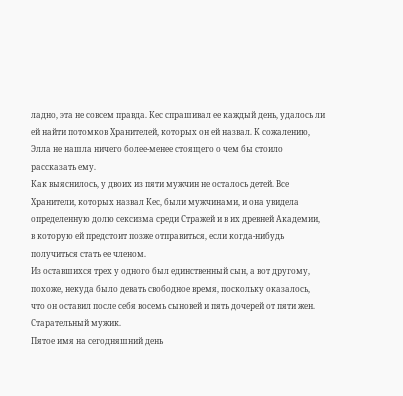ладно, эта не совсем правда. Кес спрашивал ее каждый день, удалось ли ей найти потомков Хранителей, которых он ей назвал. К сожалению, Элла не нашла ничего более-менее стоящего о чем бы стоило рассказать ему.
Как выяснилось, у двоих из пяти мужчин не осталось детей. Все Хранители, которых назвал Кес, были мужчинами, и она увидела определенную долю сексизма среди Стражей и в их древней Академии, в которую ей предстоит позже отправиться, если когда-нибудь получиться стать ее членом.
Из оставшихся трех у одного был единственный сын, а вот другому, похоже, некуда было девать свободное время, поскольку оказалось, что он оставил после себя восемь сыновей и пять дочерей от пяти жен. Старательный мужик.
Пятое имя на сегодняшний день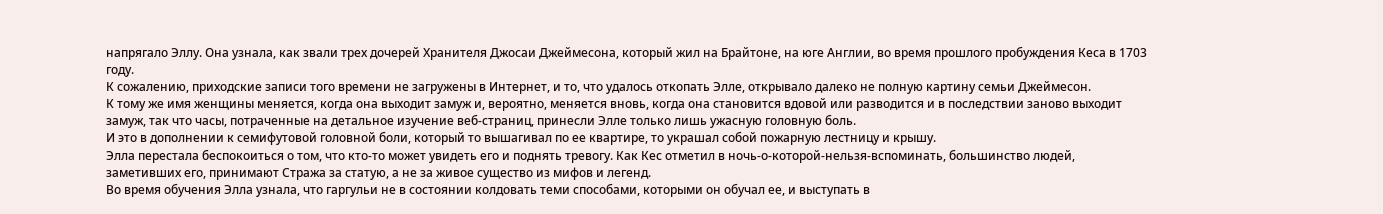напрягало Эллу. Она узнала, как звали трех дочерей Хранителя Джосаи Джеймесона, который жил на Брайтоне, на юге Англии, во время прошлого пробуждения Кеса в 1703 году.
К сожалению, приходские записи того времени не загружены в Интернет, и то, что удалось откопать Элле, открывало далеко не полную картину семьи Джеймесон.
К тому же имя женщины меняется, когда она выходит замуж и, вероятно, меняется вновь, когда она становится вдовой или разводится и в последствии заново выходит замуж, так что часы, потраченные на детальное изучение веб-страниц, принесли Элле только лишь ужасную головную боль.
И это в дополнении к семифутовой головной боли, который то вышагивал по ее квартире, то украшал собой пожарную лестницу и крышу.
Элла перестала беспокоиться о том, что кто-то может увидеть его и поднять тревогу. Как Кес отметил в ночь-о-которой-нельзя-вспоминать, большинство людей, заметивших его, принимают Стража за статую, а не за живое существо из мифов и легенд.
Во время обучения Элла узнала, что гаргульи не в состоянии колдовать теми способами, которыми он обучал ее, и выступать в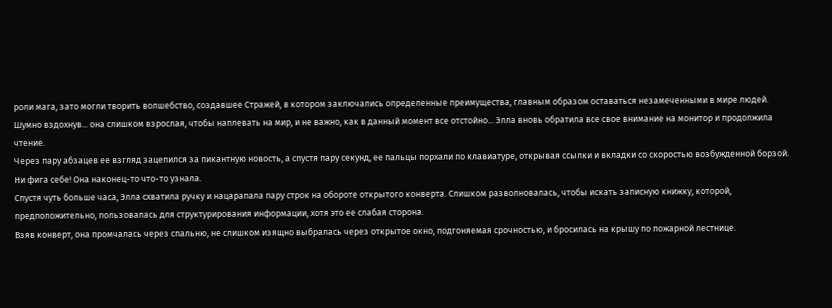роли мага, зато могли творить волшебство, создавшее Стражей, в котором заключались определенные преимущества, главным образом оставаться незамеченными в мире людей.
Шумно вздохнув... она слишком взрослая, чтобы наплевать на мир, и не важно, как в данный момент все отстойно... Элла вновь обратила все свое внимание на монитор и продолжила чтение.
Через пару абзацев ее взгляд зацепился за пикантную новость, а спустя пару секунд, ее пальцы порхали по клавиатуре, открывая ссылки и вкладки со скоростью возбужденной борзой.
Ни фига себе! Она наконец-то что-то узнала.
Спустя чуть больше часа, Элла схватила ручку и нацарапала пару строк на обороте открытого конверта. Слишком разволновалась, чтобы искать записную книжку, которой, предположительно, пользовалась для структурирования информации, хотя это ее слабая сторона.
Взяв конверт, она промчалась через спальню, не слишком изящно выбралась через открытое окно, подгоняемая срочностью, и бросилась на крышу по пожарной лестнице.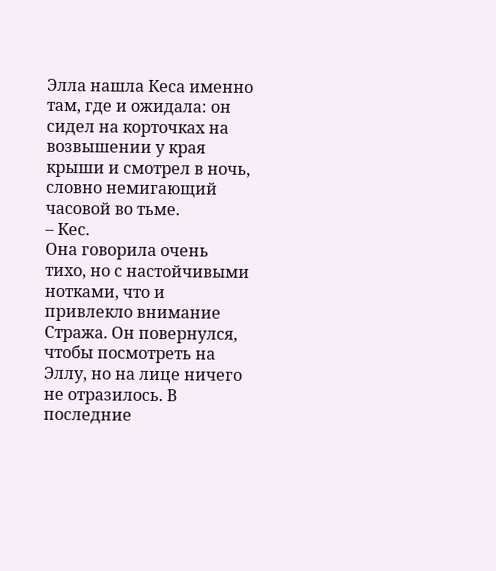Элла нашла Кеса именно там, где и ожидала: он сидел на корточках на возвышении у края крыши и смотрел в ночь, словно немигающий часовой во тьме.
– Кес.
Она говорила очень тихо, но с настойчивыми нотками, что и привлекло внимание Стража. Он повернулся, чтобы посмотреть на Эллу, но на лице ничего не отразилось. В последние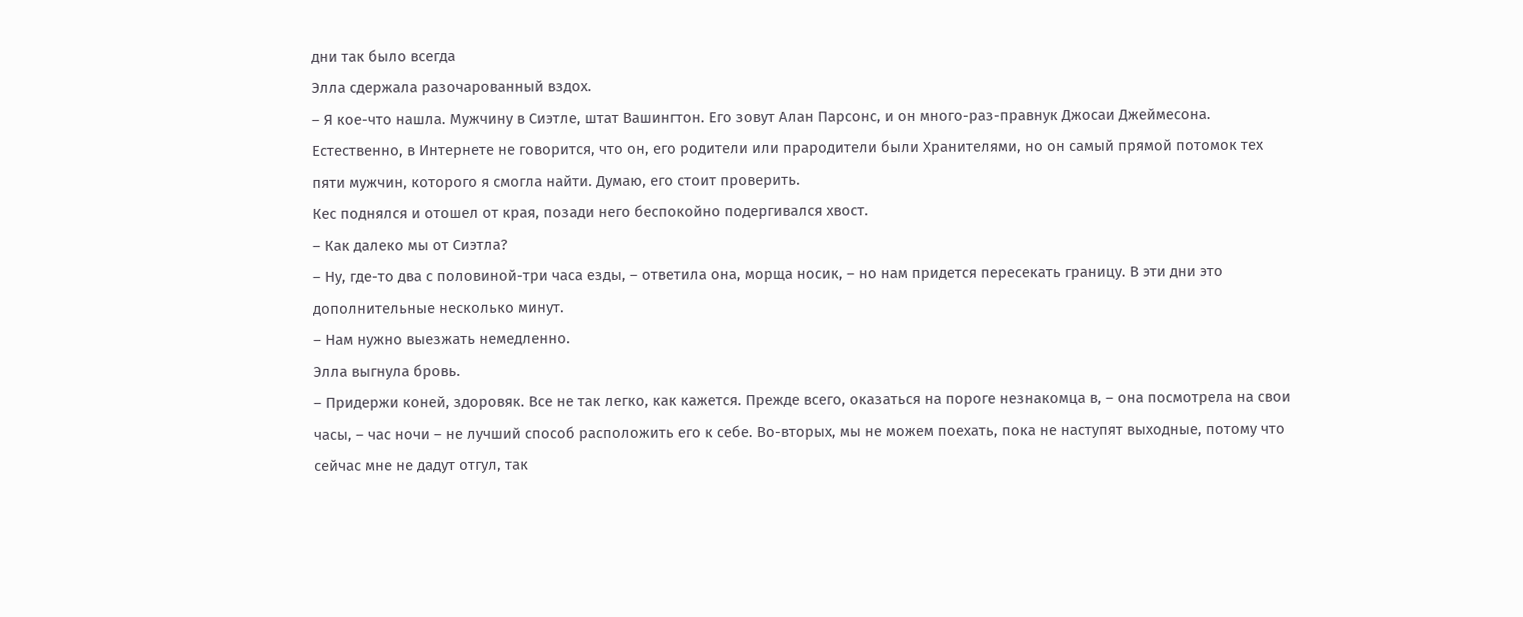дни так было всегда
Элла сдержала разочарованный вздох.
– Я кое-что нашла. Мужчину в Сиэтле, штат Вашингтон. Его зовут Алан Парсонс, и он много-раз-правнук Джосаи Джеймесона. Естественно, в Интернете не говорится, что он, его родители или прародители были Хранителями, но он самый прямой потомок тех пяти мужчин, которого я смогла найти. Думаю, его стоит проверить.
Кес поднялся и отошел от края, позади него беспокойно подергивался хвост.
– Как далеко мы от Сиэтла?
– Ну, где-то два с половиной-три часа езды, – ответила она, морща носик, – но нам придется пересекать границу. В эти дни это дополнительные несколько минут.
– Нам нужно выезжать немедленно.
Элла выгнула бровь.
– Придержи коней, здоровяк. Все не так легко, как кажется. Прежде всего, оказаться на пороге незнакомца в, – она посмотрела на свои часы, – час ночи – не лучший способ расположить его к себе. Во-вторых, мы не можем поехать, пока не наступят выходные, потому что сейчас мне не дадут отгул, так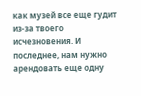как музей все еще гудит из-за твоего исчезновения. И последнее, нам нужно арендовать еще одну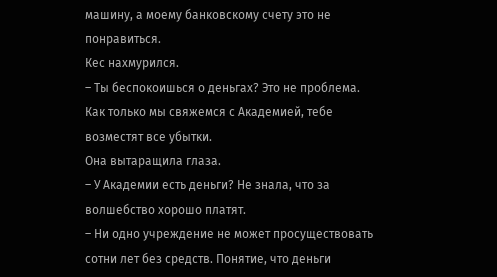машину, а моему банковскому счету это не понравиться.
Кес нахмурился.
– Ты беспокоишься о деньгах? Это не проблема. Как только мы свяжемся с Академией, тебе возместят все убытки.
Она вытаращила глаза.
– У Академии есть деньги? Не знала, что за волшебство хорошо платят.
– Ни одно учреждение не может просуществовать сотни лет без средств. Понятие, что деньги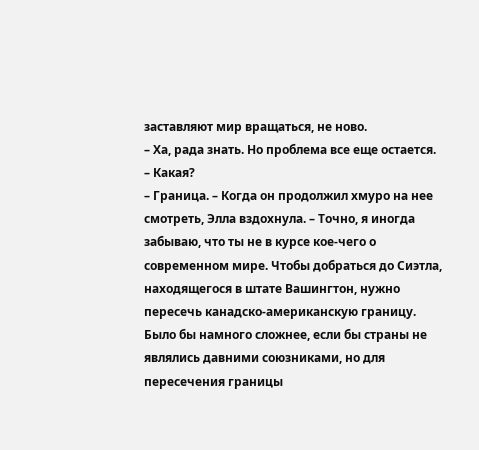заставляют мир вращаться, не ново.
– Ха, рада знать. Но проблема все еще остается.
– Какая?
– Граница. – Когда он продолжил хмуро на нее смотреть, Элла вздохнула. – Точно, я иногда забываю, что ты не в курсе кое-чего о современном мире. Чтобы добраться до Сиэтла, находящегося в штате Вашингтон, нужно пересечь канадско-американскую границу. Было бы намного сложнее, если бы страны не являлись давними союзниками, но для пересечения границы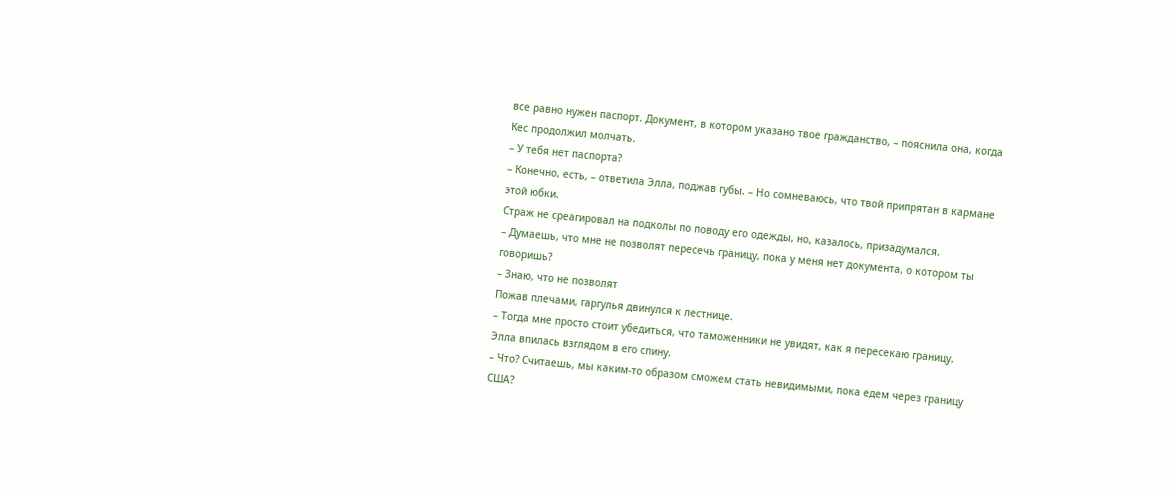все равно нужен паспорт. Документ, в котором указано твое гражданство, – пояснила она, когда Кес продолжил молчать.
– У тебя нет паспорта?
– Конечно, есть, – ответила Элла, поджав губы. – Но сомневаюсь, что твой припрятан в кармане этой юбки.
Страж не среагировал на подколы по поводу его одежды, но, казалось, призадумался.
– Думаешь, что мне не позволят пересечь границу, пока у меня нет документа, о котором ты говоришь?
– Знаю, что не позволят
Пожав плечами, гаргулья двинулся к лестнице.
– Тогда мне просто стоит убедиться, что таможенники не увидят, как я пересекаю границу.
Элла впилась взглядом в его спину.
– Что? Считаешь, мы каким-то образом сможем стать невидимыми, пока едем через границу США?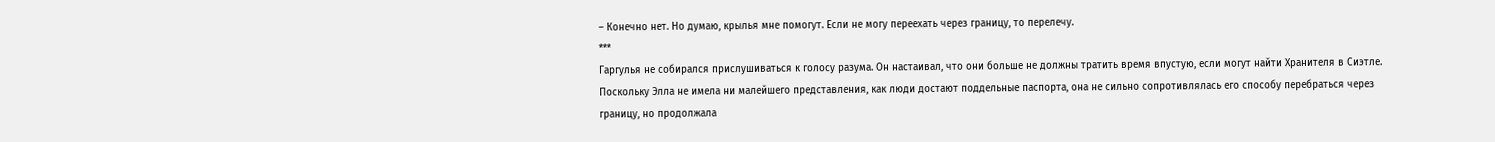– Конечно нет. Но думаю, крылья мне помогут. Если не могу переехать через границу, то перелечу.
***
Гаргулья не собирался прислушиваться к голосу разума. Он настаивал, что они больше не должны тратить время впустую, если могут найти Хранителя в Сиэтле.
Поскольку Элла не имела ни малейшего представления, как люди достают поддельные паспорта, она не сильно сопротивлялась его способу перебраться через границу, но продолжала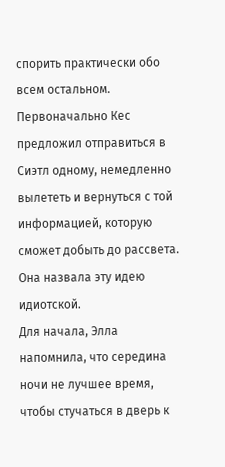спорить практически обо всем остальном.
Первоначально Кес предложил отправиться в Сиэтл одному, немедленно вылететь и вернуться с той информацией, которую сможет добыть до рассвета. Она назвала эту идею идиотской.
Для начала, Элла напомнила, что середина ночи не лучшее время, чтобы стучаться в дверь к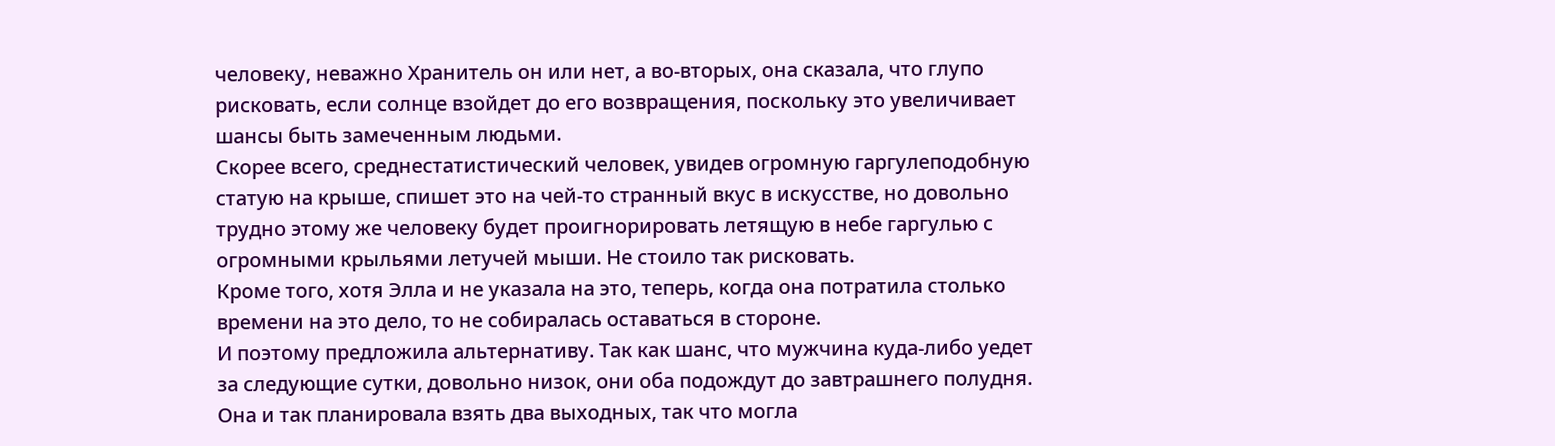человеку, неважно Хранитель он или нет, а во-вторых, она сказала, что глупо рисковать, если солнце взойдет до его возвращения, поскольку это увеличивает шансы быть замеченным людьми.
Скорее всего, среднестатистический человек, увидев огромную гаргулеподобную статую на крыше, спишет это на чей-то странный вкус в искусстве, но довольно трудно этому же человеку будет проигнорировать летящую в небе гаргулью с огромными крыльями летучей мыши. Не стоило так рисковать.
Кроме того, хотя Элла и не указала на это, теперь, когда она потратила столько времени на это дело, то не собиралась оставаться в стороне.
И поэтому предложила альтернативу. Так как шанс, что мужчина куда-либо уедет за следующие сутки, довольно низок, они оба подождут до завтрашнего полудня. Она и так планировала взять два выходных, так что могла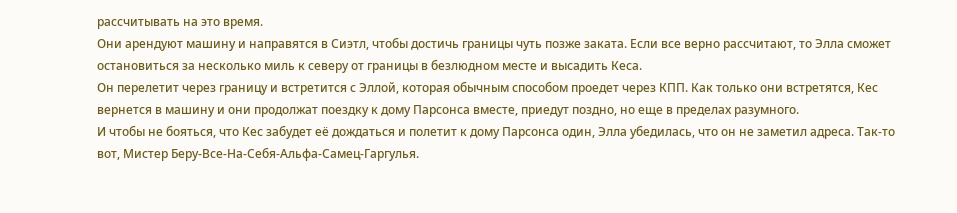рассчитывать на это время.
Они арендуют машину и направятся в Сиэтл, чтобы достичь границы чуть позже заката. Если все верно рассчитают, то Элла сможет остановиться за несколько миль к северу от границы в безлюдном месте и высадить Кеса.
Он перелетит через границу и встретится с Эллой, которая обычным способом проедет через КПП. Как только они встретятся, Кес вернется в машину и они продолжат поездку к дому Парсонса вместе, приедут поздно, но еще в пределах разумного.
И чтобы не бояться, что Кес забудет её дождаться и полетит к дому Парсонса один, Элла убедилась, что он не заметил адреса. Так-то вот, Мистер Беру-Все-На-Себя-Альфа-Самец-Гаргулья.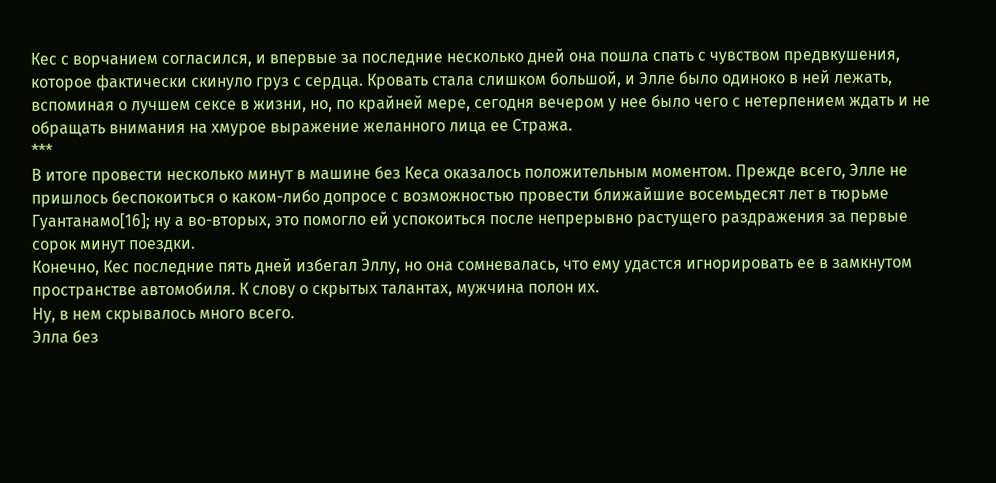Кес с ворчанием согласился, и впервые за последние несколько дней она пошла спать с чувством предвкушения, которое фактически скинуло груз с сердца. Кровать стала слишком большой, и Элле было одиноко в ней лежать, вспоминая о лучшем сексе в жизни, но, по крайней мере, сегодня вечером у нее было чего с нетерпением ждать и не обращать внимания на хмурое выражение желанного лица ее Стража.
***
В итоге провести несколько минут в машине без Кеса оказалось положительным моментом. Прежде всего, Элле не пришлось беспокоиться о каком-либо допросе с возможностью провести ближайшие восемьдесят лет в тюрьме Гуантанамо[16]; ну а во-вторых, это помогло ей успокоиться после непрерывно растущего раздражения за первые сорок минут поездки.
Конечно, Кес последние пять дней избегал Эллу, но она сомневалась, что ему удастся игнорировать ее в замкнутом пространстве автомобиля. К слову о скрытых талантах, мужчина полон их.
Ну, в нем скрывалось много всего.
Элла без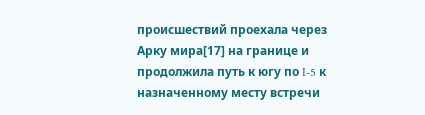происшествий проехала через Арку мира[17] на границе и продолжила путь к югу по I-5 к назначенному месту встречи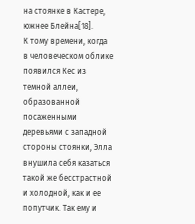на стоянке в Кастере, южнее Блейна[18].
К тому времени, когда в человеческом облике появился Кес из темной аллеи, образованной посаженными деревьями с западной стороны стоянки, Элла внушила себя казаться такой же бесстрастной и холодной, как и ее попутчик. Так ему и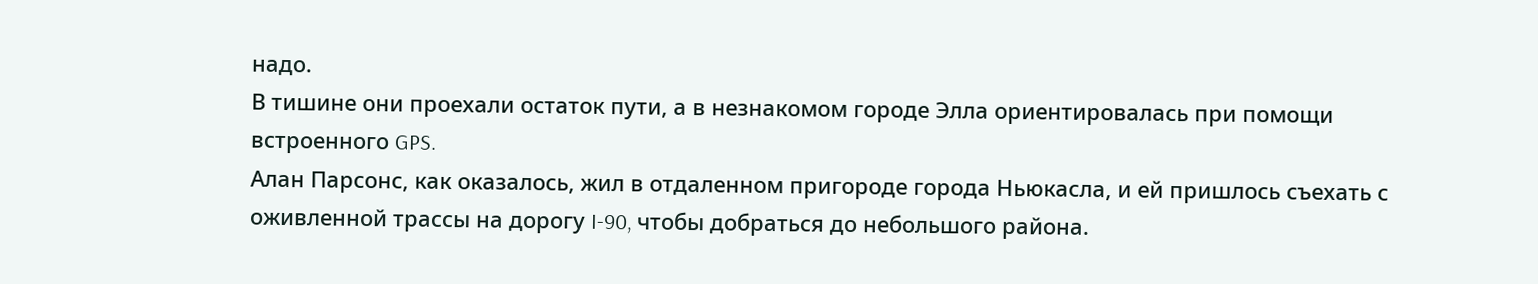надо.
В тишине они проехали остаток пути, а в незнакомом городе Элла ориентировалась при помощи встроенного GPS.
Алан Парсонс, как оказалось, жил в отдаленном пригороде города Ньюкасла, и ей пришлось съехать с оживленной трассы на дорогу I-90, чтобы добраться до небольшого района.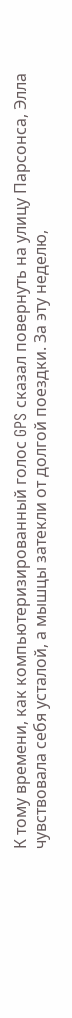К тому времени, как компьютеризированный голос GPS сказал повернуть на улицу Парсонса, Элла чувствовала себя усталой, а мышцы затекли от долгой поездки. За эту неделю,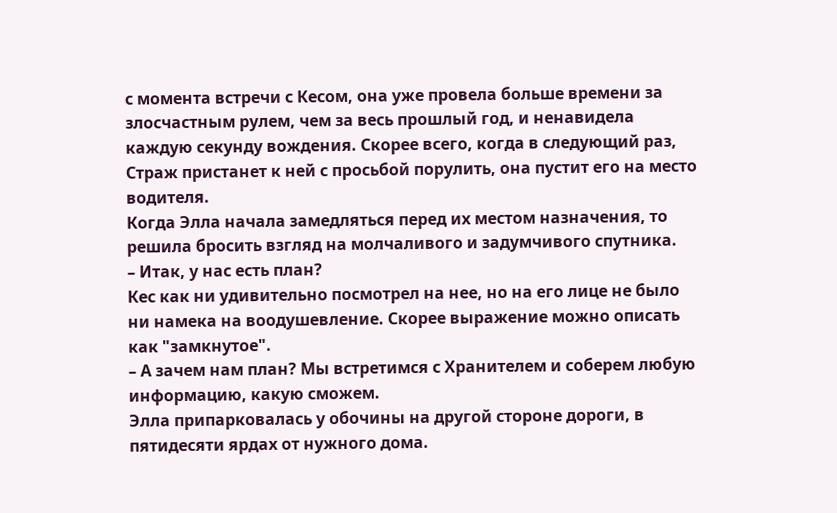с момента встречи с Кесом, она уже провела больше времени за злосчастным рулем, чем за весь прошлый год, и ненавидела каждую секунду вождения. Скорее всего, когда в следующий раз, Страж пристанет к ней с просьбой порулить, она пустит его на место водителя.
Когда Элла начала замедляться перед их местом назначения, то решила бросить взгляд на молчаливого и задумчивого спутника.
– Итак, у нас есть план?
Кес как ни удивительно посмотрел на нее, но на его лице не было ни намека на воодушевление. Скорее выражение можно описать как "замкнутое".
– А зачем нам план? Мы встретимся с Хранителем и соберем любую информацию, какую сможем.
Элла припарковалась у обочины на другой стороне дороги, в пятидесяти ярдах от нужного дома.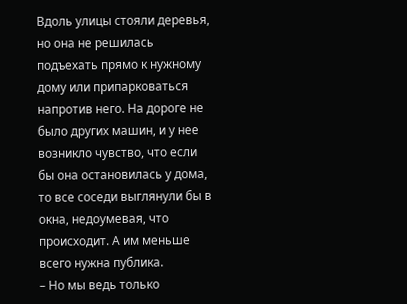Вдоль улицы стояли деревья, но она не решилась подъехать прямо к нужному дому или припарковаться напротив него. На дороге не было других машин, и у нее возникло чувство, что если бы она остановилась у дома, то все соседи выглянули бы в окна, недоумевая, что происходит. А им меньше всего нужна публика.
– Но мы ведь только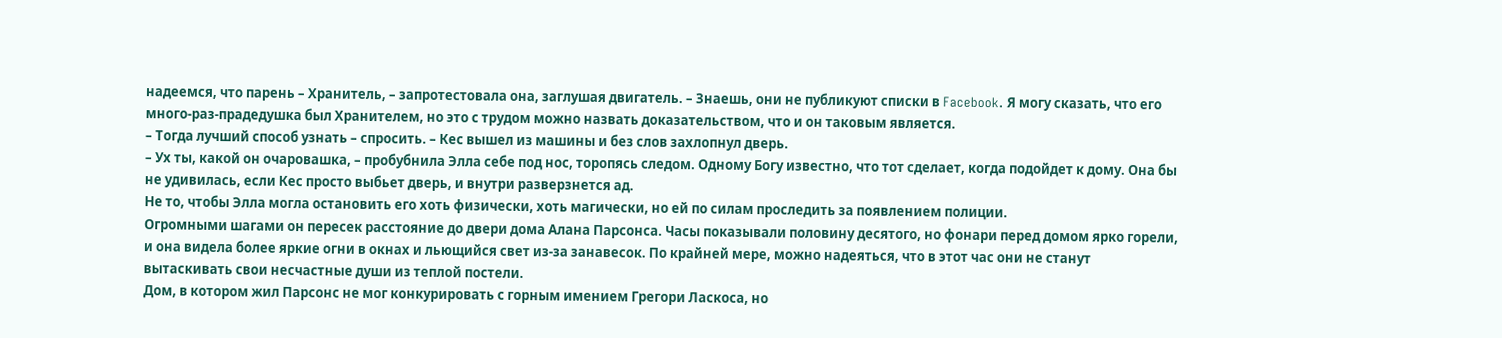надеемся, что парень – Хранитель, – запротестовала она, заглушая двигатель. – Знаешь, они не публикуют списки в Facebook. Я могу сказать, что его много-раз-прадедушка был Хранителем, но это с трудом можно назвать доказательством, что и он таковым является.
– Тогда лучший способ узнать – спросить. – Кес вышел из машины и без слов захлопнул дверь.
– Ух ты, какой он очаровашка, – пробубнила Элла себе под нос, торопясь следом. Одному Богу известно, что тот сделает, когда подойдет к дому. Она бы не удивилась, если Кес просто выбьет дверь, и внутри разверзнется ад.
Не то, чтобы Элла могла остановить его хоть физически, хоть магически, но ей по силам проследить за появлением полиции.
Огромными шагами он пересек расстояние до двери дома Алана Парсонса. Часы показывали половину десятого, но фонари перед домом ярко горели, и она видела более яркие огни в окнах и льющийся свет из-за занавесок. По крайней мере, можно надеяться, что в этот час они не станут вытаскивать свои несчастные души из теплой постели.
Дом, в котором жил Парсонс не мог конкурировать с горным имением Грегори Ласкоса, но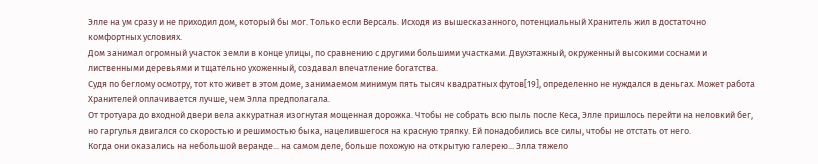Элле на ум сразу и не приходил дом, который бы мог. Только если Версаль. Исходя из вышесказанного, потенциальный Хранитель жил в достаточно комфортных условиях.
Дом занимал огромный участок земли в конце улицы, по сравнению с другими большими участками. Двухэтажный, окруженный высокими соснами и лиственными деревьями и тщательно ухоженный, создавал впечатление богатства.
Судя по беглому осмотру, тот кто живет в этом доме, занимаемом минимум пять тысяч квадратных футов[19], определенно не нуждался в деньгах. Может работа Хранителей оплачивается лучше, чем Элла предполагала.
От тротуара до входной двери вела аккуратная изогнутая мощенная дорожка. Чтобы не собрать всю пыль после Кеса, Элле пришлось перейти на неловкий бег, но гаргулья двигался со скоростью и решимостью быка, нацелившегося на красную тряпку. Ей понадобились все силы, чтобы не отстать от него.
Когда они оказались на небольшой веранде... на самом деле, больше похожую на открытую галерею... Элла тяжело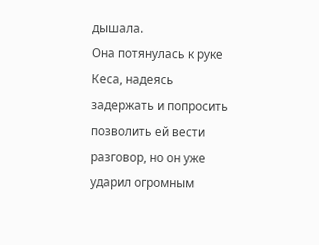дышала.
Она потянулась к руке Кеса, надеясь задержать и попросить позволить ей вести разговор, но он уже ударил огромным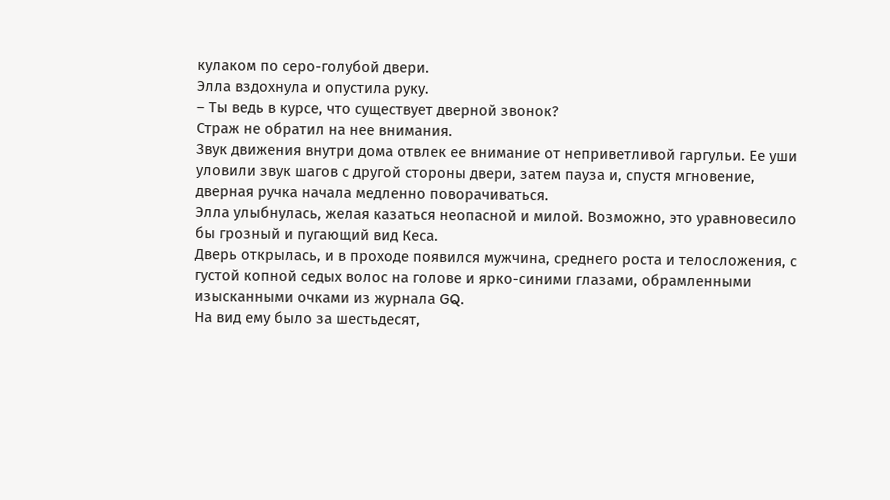кулаком по серо-голубой двери.
Элла вздохнула и опустила руку.
– Ты ведь в курсе, что существует дверной звонок?
Страж не обратил на нее внимания.
Звук движения внутри дома отвлек ее внимание от неприветливой гаргульи. Ее уши уловили звук шагов с другой стороны двери, затем пауза и, спустя мгновение, дверная ручка начала медленно поворачиваться.
Элла улыбнулась, желая казаться неопасной и милой. Возможно, это уравновесило бы грозный и пугающий вид Кеса.
Дверь открылась, и в проходе появился мужчина, среднего роста и телосложения, с густой копной седых волос на голове и ярко-синими глазами, обрамленными изысканными очками из журнала GQ.
На вид ему было за шестьдесят,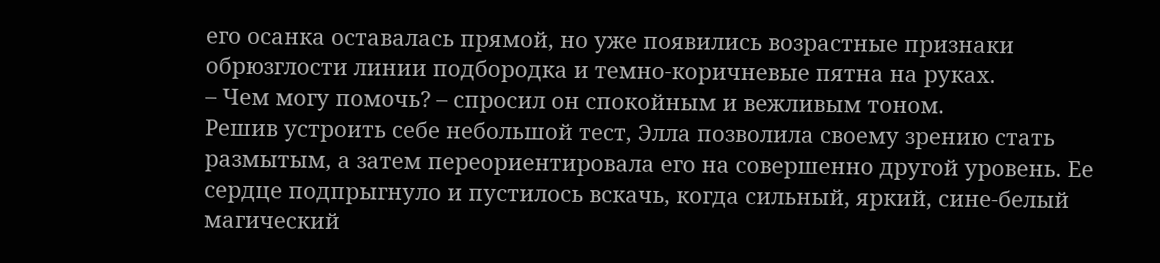его осанка оставалась прямой, но уже появились возрастные признаки обрюзглости линии подбородка и темно-коричневые пятна на руках.
– Чем могу помочь? – спросил он спокойным и вежливым тоном.
Решив устроить себе небольшой тест, Элла позволила своему зрению стать размытым, а затем переориентировала его на совершенно другой уровень. Ее сердце подпрыгнуло и пустилось вскачь, когда сильный, яркий, сине-белый магический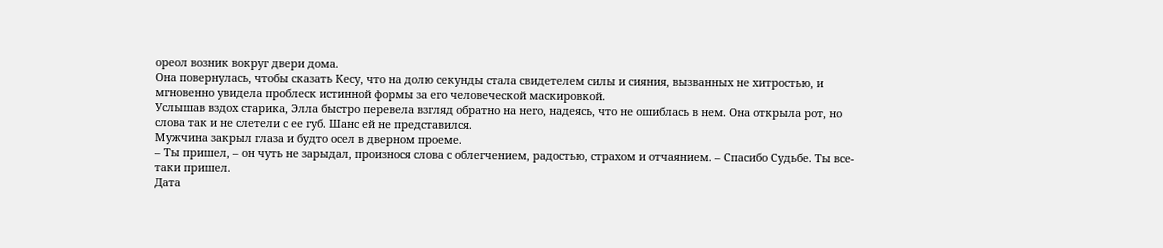ореол возник вокруг двери дома.
Она повернулась, чтобы сказать Кесу, что на долю секунды стала свидетелем силы и сияния, вызванных не хитростью, и мгновенно увидела проблеск истинной формы за его человеческой маскировкой.
Услышав вздох старика, Элла быстро перевела взгляд обратно на него, надеясь, что не ошиблась в нем. Она открыла рот, но слова так и не слетели с ее губ. Шанс ей не представился.
Мужчина закрыл глаза и будто осел в дверном проеме.
– Ты пришел, – он чуть не зарыдал, произнося слова с облегчением, радостью, страхом и отчаянием. – Спасибо Судьбе. Ты все-таки пришел.
Дата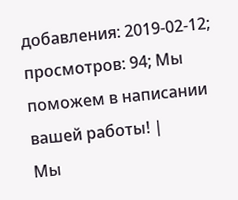добавления: 2019-02-12; просмотров: 94; Мы поможем в написании вашей работы! |
Мы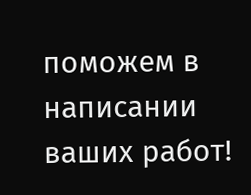поможем в написании ваших работ!